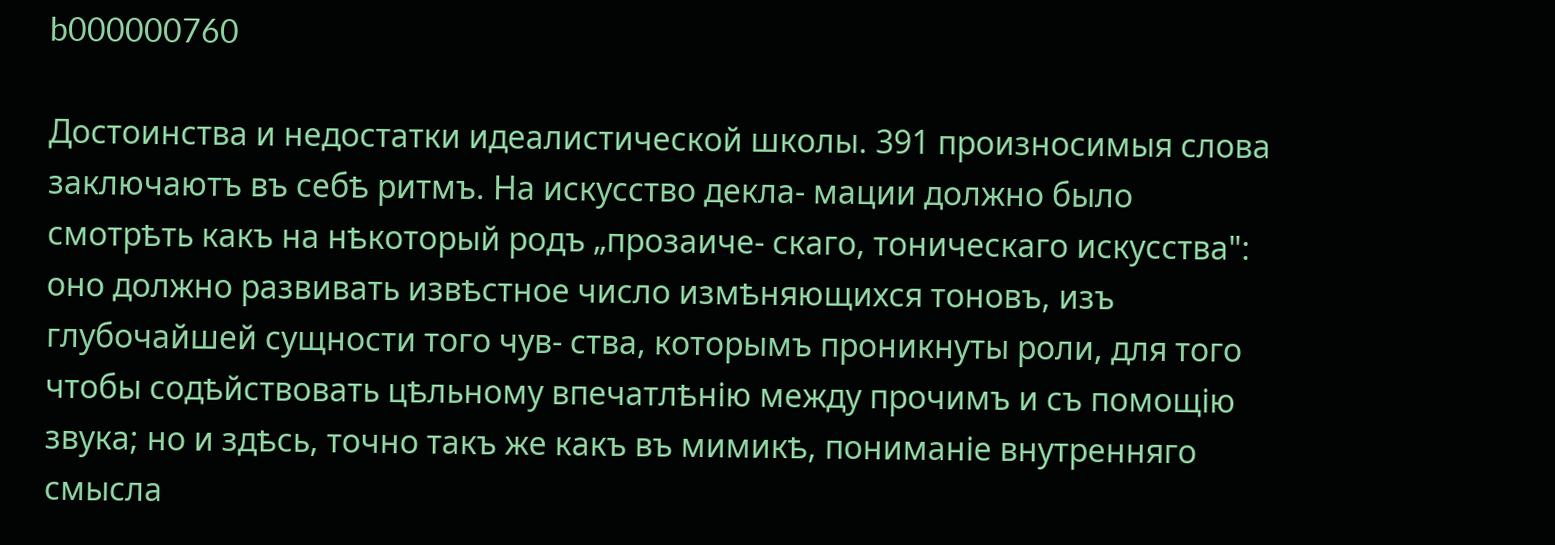b000000760

Достоинства и недостатки идеалистической школы. 391 произносимыя слова заключаютъ въ себѣ ритмъ. На искусство декла- мации должно было смотрѣть какъ на нѣкоторый родъ „прозаиче- скаго, тоническаго искусства": оно должно развивать извѣстное число измѣняющихся тоновъ, изъ глубочайшей сущности того чув- ства, которымъ проникнуты роли, для того чтобы содѣйствовать цѣльному впечатлѣнію между прочимъ и съ помощію звука; но и здѣсь, точно такъ же какъ въ мимикѣ, пониманіе внутренняго смысла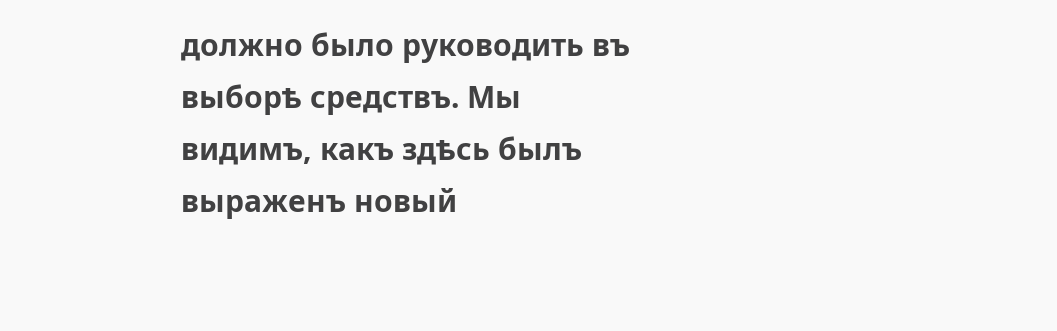должно было руководить въ выборѣ средствъ. Мы видимъ, какъ здѣсь былъ выраженъ новый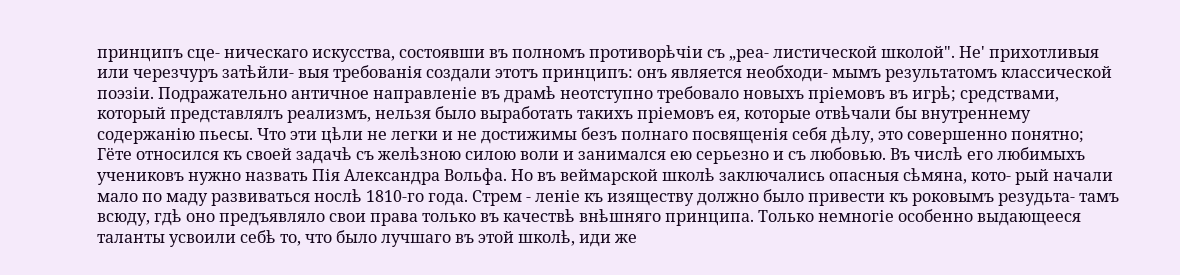принципъ сце- ническаго искусства, состоявши въ полномъ противорѣчіи съ „реа- листической школой". Не' прихотливыя или черезчуръ затѣйли- выя требованія создали этотъ принципъ: онъ является необходи- мымъ результатомъ классической поэзіи. Подражательно античное направленіе въ драмѣ неотступно требовало новыхъ пріемовъ въ игрѣ; средствами, который представлялъ реализмъ, нельзя было выработать такихъ пріемовъ ея, которые отвѣчали бы внутреннему содержанію пьесы. Что эти цѣли не легки и не достижимы безъ полнаго посвященія себя дѣлу, это совершенно понятно; Гёте относился къ своей задачѣ съ желѣзною силою воли и занимался ею серьезно и съ любовью. Въ числѣ его любимыхъ учениковъ нужно назвать Пія Александра Вольфа. Но въ веймарской школѣ заключались опасныя сѣмяна, кото- рый начали мало по маду развиваться нослѣ 1810-го года. Стрем - леніе къ изяществу должно было привести къ роковымъ резудьта- тамъ всюду, гдѣ оно предъявляло свои права только въ качествѣ внѣшняго принципа. Только немногіе особенно выдающееся таланты усвоили себѣ то, что было лучшаго въ этой школѣ, иди же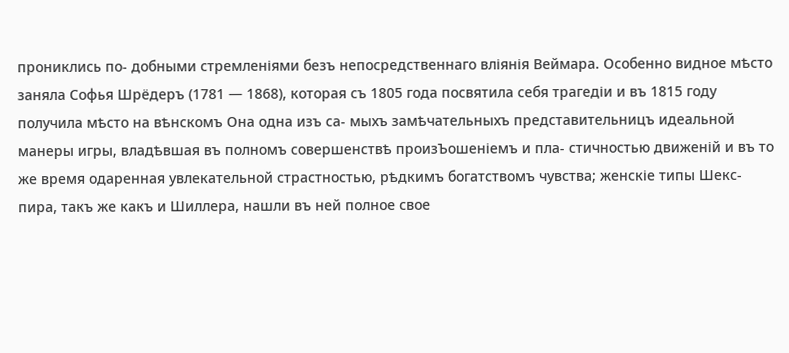прониклись по- добными стремленіями безъ непосредственнаго вліянія Веймара. Особенно видное мѣсто заняла Софья Шрёдеръ (1781 — 1868), которая съ 1805 года посвятила себя трагедіи и въ 1815 году получила мѣсто на вѣнскомъ Она одна изъ са- мыхъ замѣчательныхъ представительницъ идеальной манеры игры, владѣвшая въ полномъ совершенствѣ произЪошеніемъ и пла- стичностью движеній и въ то же время одаренная увлекательной страстностью, рѣдкимъ богатствомъ чувства; женскіе типы Шекс- пира, такъ же какъ и Шиллера, нашли въ ней полное свое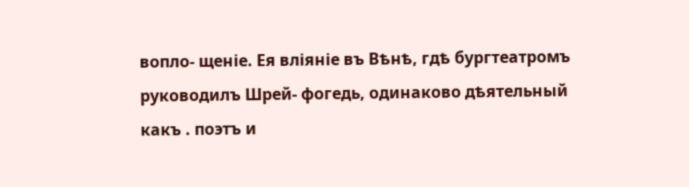вопло- щеніе. Ея вліяніе въ Вѣнѣ, гдѣ бургтеатромъ руководилъ Шрей- фогедь, одинаково дѣятельный какъ . поэтъ и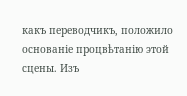какъ переводчикъ, положило основаніе процвѣтанію этой сцены. Изъ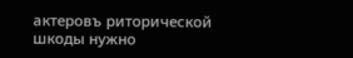актеровъ риторической шкоды нужно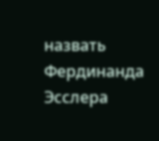назвать Фердинанда Эсслера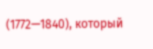(1772—1840), который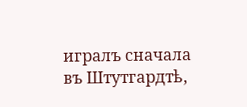игралъ сначала въ Штутгардтѣ,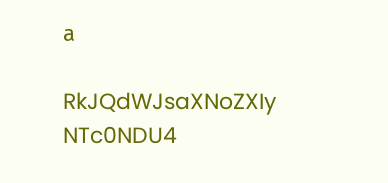а

RkJQdWJsaXNoZXIy NTc0NDU4